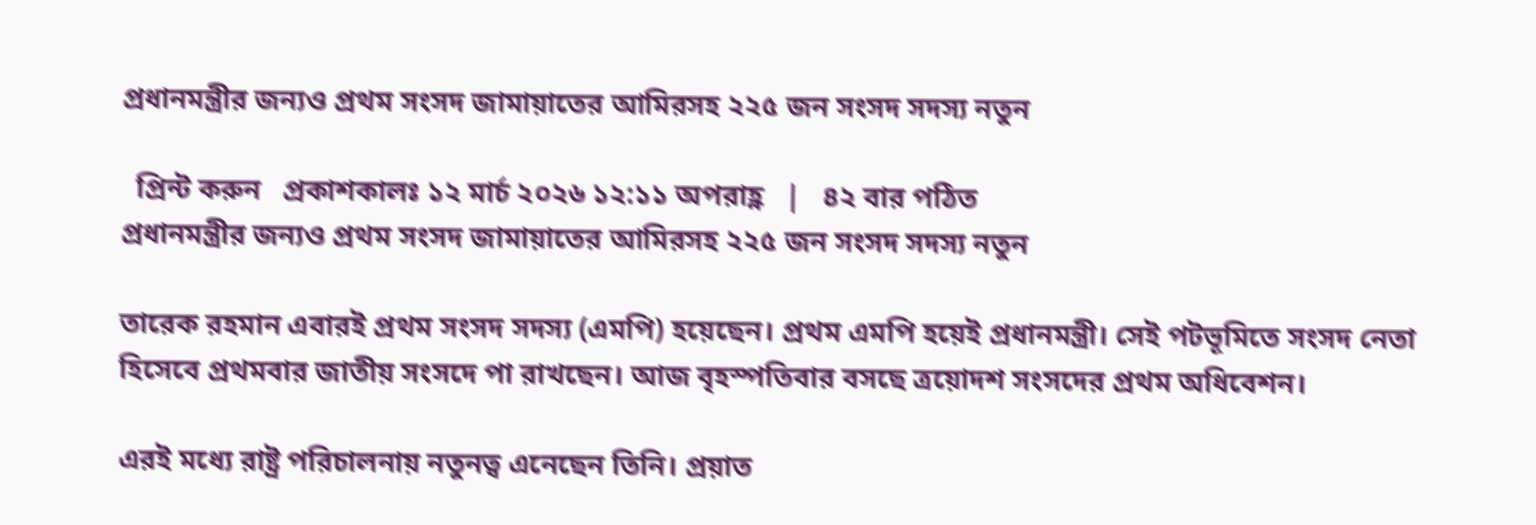প্রধানমন্ত্রীর জন্যও প্রথম সংসদ জামায়াতের আমিরসহ ২২৫ জন সংসদ সদস্য নতুন

  প্রিন্ট করুন   প্রকাশকালঃ ১২ মার্চ ২০২৬ ১২:১১ অপরাহ্ণ   |   ৪২ বার পঠিত
প্রধানমন্ত্রীর জন্যও প্রথম সংসদ জামায়াতের আমিরসহ ২২৫ জন সংসদ সদস্য নতুন

তারেক রহমান এবারই প্রথম সংসদ সদস্য (এমপি) হয়েছেন। প্রথম এমপি হয়েই প্রধানমন্ত্রী। সেই পটভূমিতে সংসদ নেতা হিসেবে প্রথমবার জাতীয় সংসদে পা রাখছেন। আজ বৃহস্পতিবার বসছে ত্রয়োদশ সংসদের প্রথম অধিবেশন।

এরই মধ্যে রাষ্ট্র পরিচালনায় নতুনত্ব এনেছেন তিনি। প্রয়াত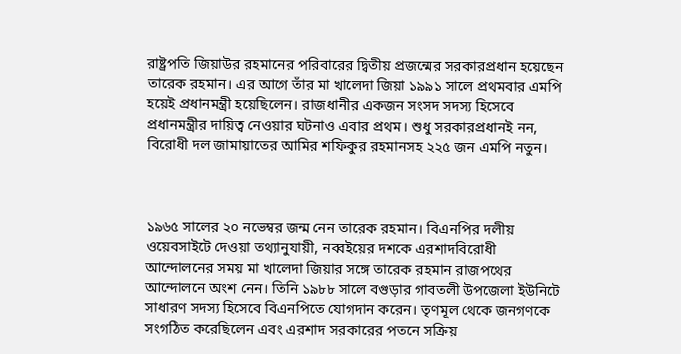রাষ্ট্রপতি জিয়াউর রহমানের পরিবারের দ্বিতীয় প্রজন্মের সরকারপ্রধান হয়েছেন তারেক রহমান। এর আগে তাঁর মা খালেদা জিয়া ১৯৯১ সালে প্রথমবার এমপি হয়েই প্রধানমন্ত্রী হয়েছিলেন। রাজধানীর একজন সংসদ সদস্য হিসেবে প্রধানমন্ত্রীর দায়িত্ব নেওয়ার ঘটনাও এবার প্রথম। শুধু সরকারপ্রধানই নন, বিরোধী দল জামায়াতের আমির শফিকুর রহমানসহ ২২৫ জন এমপি নতুন।



১৯৬৫ সালের ২০ নভেম্বর জন্ম নেন তারেক রহমান। বিএনপির দলীয় ওয়েবসাইটে দেওয়া তথ্যানুযায়ী, নব্বইয়ের দশকে এরশাদবিরোধী আন্দোলনের সময় মা খালেদা জিয়ার সঙ্গে তারেক রহমান রাজপথের আন্দোলনে অংশ নেন। তিনি ১৯৮৮ সালে বগুড়ার গাবতলী উপজেলা ইউনিটে সাধারণ সদস্য হিসেবে বিএনপিতে যোগদান করেন। তৃণমূল থেকে জনগণকে সংগঠিত করেছিলেন এবং এরশাদ সরকারের পতনে সক্রিয়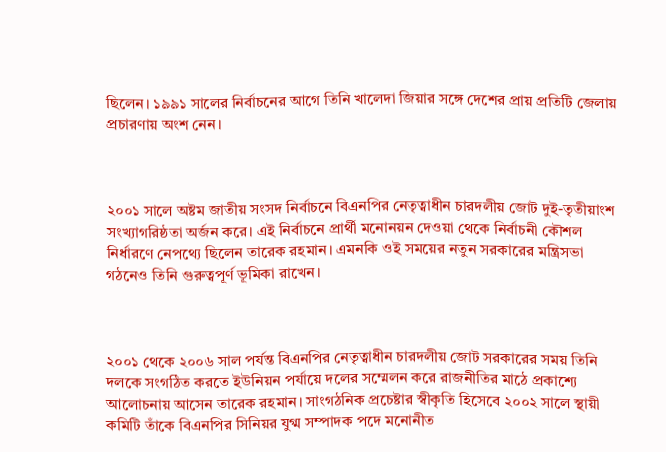ছিলেন। ১৯৯১ সালের নির্বাচনের আগে তিনি খালেদা জিয়ার সঙ্গে দেশের প্রায় প্রতিটি জেলায় প্রচারণায় অংশ নেন।



২০০১ সালে অষ্টম জাতীয় সংসদ নির্বাচনে বিএনপির নেতৃত্বাধীন চারদলীয় জোট দুই-তৃতীয়াংশ সংখ্যাগরিষ্ঠতা অর্জন করে। এই নির্বাচনে প্রার্থী মনোনয়ন দেওয়া থেকে নির্বাচনী কৌশল নির্ধারণে নেপথ্যে ছিলেন তারেক রহমান। এমনকি ওই সময়ের নতুন সরকারের মন্ত্রিসভা গঠনেও তিনি গুরুত্বপূর্ণ ভূমিকা রাখেন।



২০০১ থেকে ২০০৬ সাল পর্যন্ত বিএনপির নেতৃত্বাধীন চারদলীয় জোট সরকারের সময় তিনি দলকে সংগঠিত করতে ইউনিয়ন পর্যায়ে দলের সম্মেলন করে রাজনীতির মাঠে প্রকাশ্যে আলোচনায় আসেন তারেক রহমান। সাংগঠনিক প্রচেষ্টার স্বীকৃতি হিসেবে ২০০২ সালে স্থায়ী কমিটি তাঁকে বিএনপির সিনিয়র যুগ্ম সম্পাদক পদে মনোনীত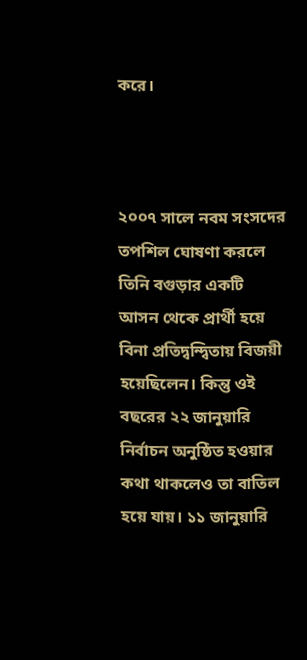করে।



২০০৭ সালে নবম সংসদের তপশিল ঘোষণা করলে তিনি বগুড়ার একটি আসন থেকে প্রার্থী হয়ে বিনা প্রতিদ্বন্দ্বিতায় বিজয়ী হয়েছিলেন। কিন্তু ওই বছরের ২২ জানুয়ারি নির্বাচন অনুষ্ঠিত হওয়ার কথা থাকলেও তা বাতিল হয়ে যায়। ১১ জানুয়ারি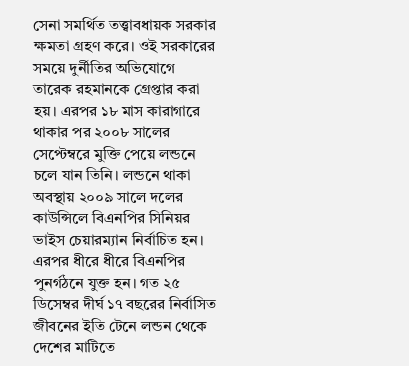সেনা সমর্থিত তত্ত্বাবধায়ক সরকার ক্ষমতা গ্রহণ করে। ওই সরকারের সময়ে দুর্নীতির অভিযোগে তারেক রহমানকে গ্রেপ্তার করা হয়। এরপর ১৮ মাস কারাগারে থাকার পর ২০০৮ সালের সেপ্টেম্বরে মুক্তি পেয়ে লন্ডনে চলে যান তিনি। লন্ডনে থাকা অবস্থায় ২০০৯ সালে দলের কাউন্সিলে বিএনপির সিনিয়র ভাইস চেয়ারম্যান নির্বাচিত হন। এরপর ধীরে ধীরে বিএনপির পুনর্গঠনে যুক্ত হন। গত ২৫ ডিসেম্বর দীর্ঘ ১৭ বছরের নির্বাসিত জীবনের ইতি টেনে লন্ডন থেকে দেশের মাটিতে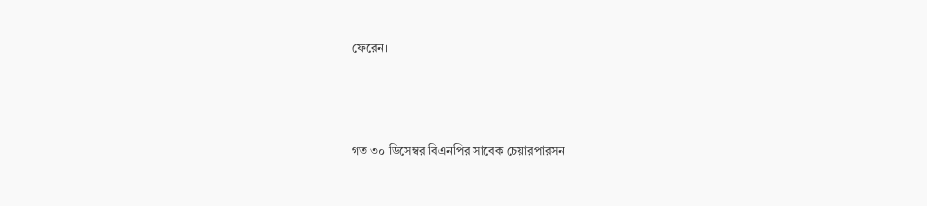ফেরেন।



গত ৩০ ডিসেম্বর বিএনপির সাবেক চেয়ারপারসন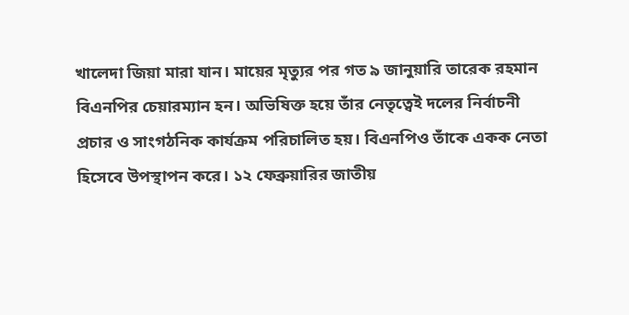খালেদা জিয়া মারা যান। মায়ের মৃত্যুর পর গত ৯ জানুয়ারি তারেক রহমান বিএনপির চেয়ারম্যান হন। অভিষিক্ত হয়ে তাঁর নেতৃত্বেই দলের নির্বাচনী প্রচার ও সাংগঠনিক কার্যক্রম পরিচালিত হয়। বিএনপিও তাঁকে একক নেতা হিসেবে উপস্থাপন করে। ১২ ফেব্রুয়ারির জাতীয়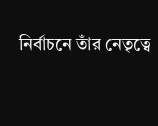নির্বাচনে তাঁর নেতৃত্বে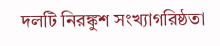দলটি নিরঙ্কুশ সংখ্যাগরিষ্ঠতা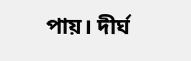পায়। দীর্ঘ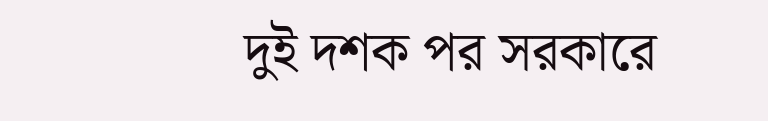দুই দশক পর সরকারে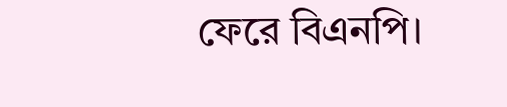ফেরে বিএনপি।